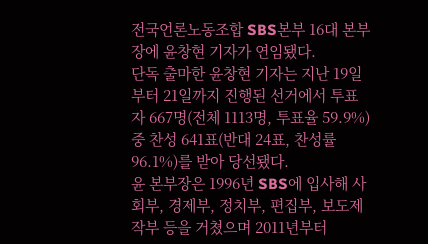전국언론노동조합 SBS본부 16대 본부장에 윤창현 기자가 연임됐다.
단독 출마한 윤창현 기자는 지난 19일부터 21일까지 진행된 선거에서 투표자 667명(전체 1113명, 투표율 59.9%) 중 찬성 641표(반대 24표, 찬성률 96.1%)를 받아 당선됐다.
윤 본부장은 1996년 SBS에 입사해 사회부, 경제부, 정치부, 편집부, 보도제작부 등을 거쳤으며 2011년부터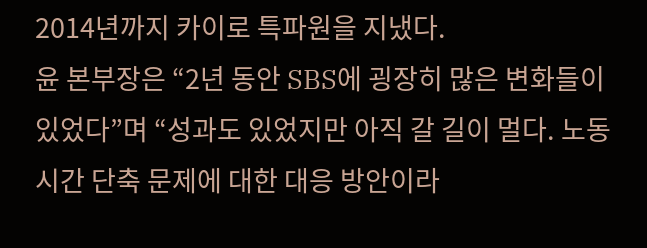2014년까지 카이로 특파원을 지냈다.
윤 본부장은 “2년 동안 SBS에 굉장히 많은 변화들이 있었다”며 “성과도 있었지만 아직 갈 길이 멀다. 노동시간 단축 문제에 대한 대응 방안이라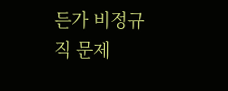든가 비정규직 문제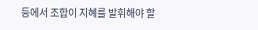등에서 조합이 지혜를 발휘해야 할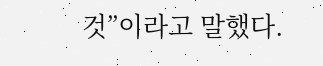것”이라고 말했다.